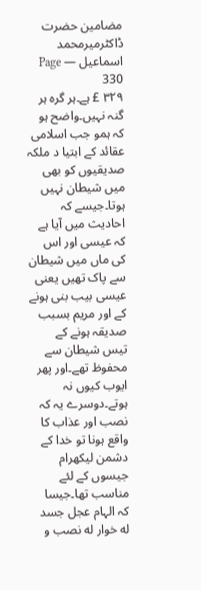مضامین حضرت ڈاکٹرمیرمحمد اسماعیل — Page 330
۳۲۹ £ ہے۔ہر گرہ ہر گنہ نہیں۔واضح ہو کہ ہمو جب اسلامی عقائد کے ابتیا د ملکہ صدیقیوں کو بھی میں شیطان نہیں ہوتا۔جیسے کہ احادیث میں آیا ہے کہ عیسی اور اس کی ماں میں شیطان سے پاک تھیں یعنی عیسی بیب بنی ہونے کے اور مریم بسبب صدیقہ ہونے کے تیس شیطان سے محفوظ تھے۔اور پھر ایوب کیوں نہ ہوتے۔دوسرے یہ کہ نصب اور عذاب کا واقع ہونا تو خدا کے دشمن لیکھرام جیسوں کے لئے مناسب تھا۔جیسا کہ الہام عجل جسد له خوار له نصب و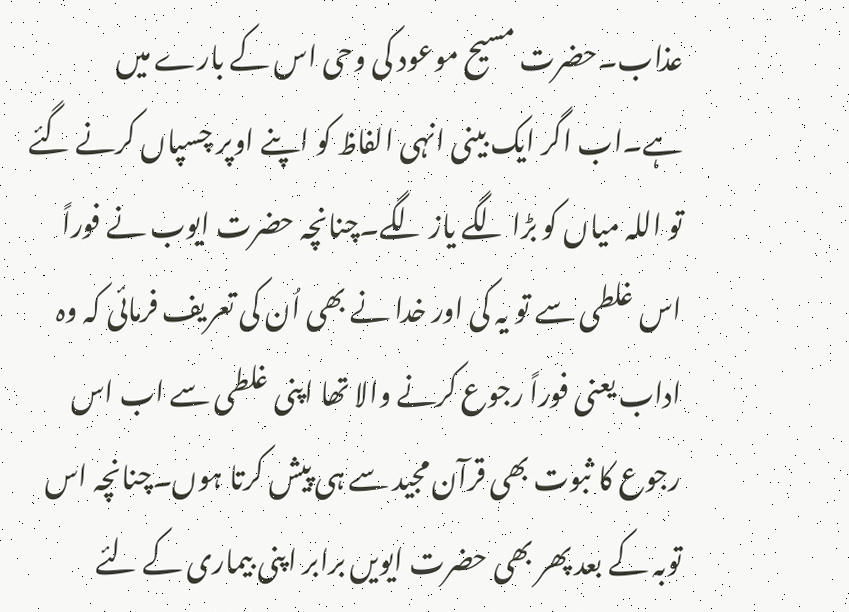عذاب۔حضرت مسیح موعود کی وحی اس کے بارے میں ہے۔اب اگر ایک بینی انہی الفاظ کو اپنے اوپر چسپاں کرنے گئے تو اللہ میاں کو بڑا لگے یاز لگے۔چنانچہ حضرت ایوب نے فوراً اس غلطی سے تو یہ کی اور خدا نے بھی اُن کی تعریف فرمائی کہ وہ اداب یعنی فوراً رجوع کرنے والا تھا اپنی غلطی سے اب اس رجوع کا ثبوت بھی قرآن مجید سے ہی پیش کرتا ہوں۔چنانچہ اس توبہ کے بعد پھر بھی حضرت ایویں برابر اپنی بیماری کے لئے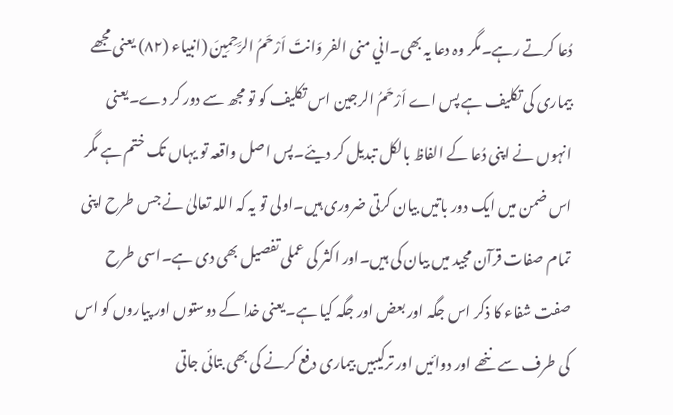دُعا کرتے رہے۔مگر وہ دعا یہ بھی۔اني منى الفر وَانتَ اَرْحَمُ الرَّحِمِينَ (انبیاء (۸۲) یعنی مجھے بیماری کی تکلیف ہے پس اے اَرْحَمُ الرجین اس تکلیف کو تو مجھ سے دور کر دے۔یعنی انہوں نے اپنی دُعا کے الفاظ بالکل تبدیل کر دیئے۔پس اصل واقعہ تو یہاں تک ختم ہے مگر اس ضمن میں ایک دور باتیں بیان کرتی ضروری ہیں۔اولی تو یہ کہ اللہ تعالیٰ نے جس طرح اپنی تمام صفات قرآن مجید میں بیان کی ہیں۔اور اکثر کی عملی تفصیل بھی دی ہے۔اسی طرح صفت شفاء کا ذکر اس جگہ اور بعض اور جگہ کیا ہے۔یعنی خدا کے دوستوں اور پیاروں کو اس کی طرف سے ننھے اور دوائیں اور ترکیبیں بیماری دفع کرنے کی بھی بتائی جاتی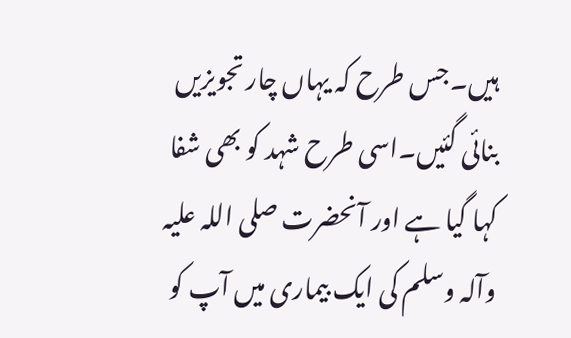ہیں۔جس طرح کہ یہاں چار تجویزیں بنائی گئیں۔اسی طرح شہد کو بھی شفا کہا گیا ہے اور آنحضرت صلی اللہ علیہ وآلہ وسلم کی ایک بیماری میں آپ کو